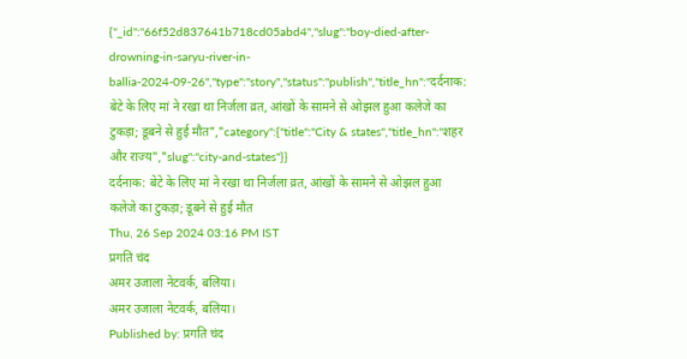{"_id":"66f52d837641b718cd05abd4","slug":"boy-died-after-drowning-in-saryu-river-in-ballia-2024-09-26","type":"story","status":"publish","title_hn":"दर्दनाक: बेटे के लिए मां ने रखा था निर्जला व्रत, आंखों के सामने से ओझल हुआ कलेजे का टुकड़ा; डूबने से हुई मौत","category":{"title":"City & states","title_hn":"शहर और राज्य","slug":"city-and-states"}}
दर्दनाक: बेटे के लिए मां ने रखा था निर्जला व्रत, आंखों के सामने से ओझल हुआ कलेजे का टुकड़ा; डूबने से हुई मौत
Thu, 26 Sep 2024 03:16 PM IST
प्रगति चंद
अमर उजाला नेटवर्क, बलिया।
अमर उजाला नेटवर्क, बलिया।
Published by: प्रगति चंद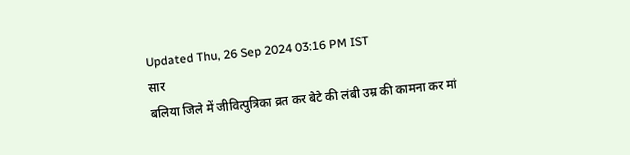Updated Thu, 26 Sep 2024 03:16 PM IST
सार
बलिया जिले में जीवित्पुत्रिका व्रत कर बेटे की लंबी उम्र की कामना कर मां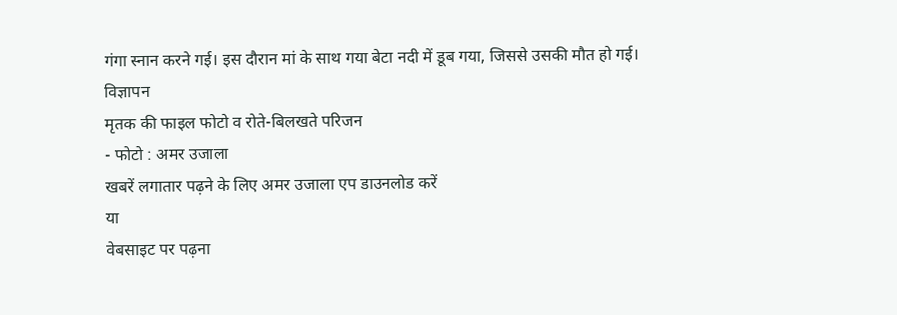गंगा स्नान करने गई। इस दौरान मां के साथ गया बेटा नदी में डूब गया, जिससे उसकी मौत हो गई।
विज्ञापन
मृतक की फाइल फोटो व रोते-बिलखते परिजन
- फोटो : अमर उजाला
खबरें लगातार पढ़ने के लिए अमर उजाला एप डाउनलोड करें
या
वेबसाइट पर पढ़ना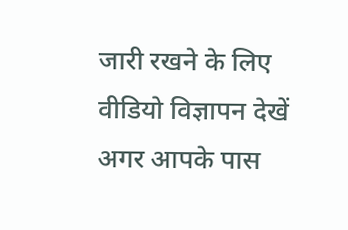जारी रखने के लिए वीडियो विज्ञापन देखें
अगर आपके पास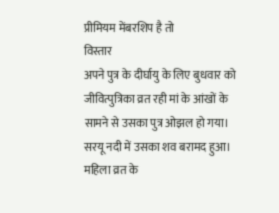प्रीमियम मेंबरशिप है तो
विस्तार
अपने पुत्र के दीर्घायु के लिए बुधवार को जीवित्पुत्रिका व्रत रही मां के आंखों के सामने से उसका पुत्र ओझल हो गया। सरयू नदी में उसका शव बरामद हुआ। महिला व्रत के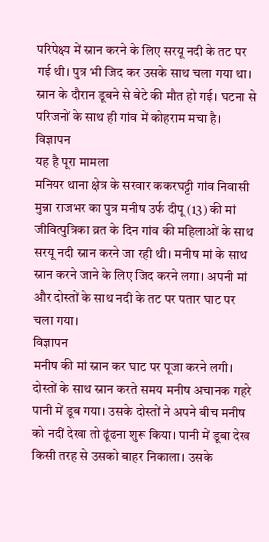परिपेक्ष्य में स्नान करने के लिए सरयू नदी के तट पर गई थी। पुत्र भी जिद कर उसके साथ चला गया था। स्नान के दौरान डूबने से बेटे की मौत हो गई। घटना से परिजनों के साथ ही गांव में कोहराम मचा है।
विज्ञापन
यह है पूरा मामला
मनियर थाना क्षेत्र के सरवार ककरघट्टी गांव निवासी मुन्ना राजभर का पुत्र मनीष उर्फ दीपू (13) की मां जीवित्पुत्रिका व्रत के दिन गांव की महिलाओं के साथ सरयू नदी स्नान करने जा रही थी। मनीष मां के साथ स्नान करने जाने के लिए जिद करने लगा। अपनी मां और दोस्तों के साथ नदी के तट पर पतार घाट पर चला गया।
विज्ञापन
मनीष की मां स्नान कर घाट पर पूजा करने लगी। दोस्तों के साथ स्नान करते समय मनीष अचानक गहरे पानी में डूब गया। उसके दोस्तों ने अपने बीच मनीष को नदीं देखा तो ढूंढना शुरू किया। पानी में डूबा देख किसी तरह से उसको बाहर निकाला। उसके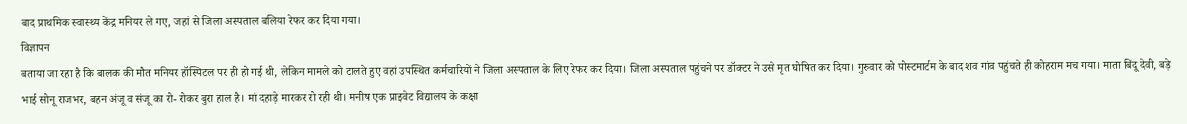बाद प्राथमिक स्वास्थ्य केंद्र मनियर ले गए, जहां से जिला अस्पताल बलिया रेफर कर दिया गया।
विज्ञापन
बताया जा रहा है कि बालक की मौत मनियर हॉस्पिटल पर ही हो गई थी, लेकिन मामले को टालते हुए वहां उपस्थित कर्मचारियों ने जिला अस्पताल के लिए रेफर कर दिया। जिला अस्पताल पहुंचने पर डॉक्टर ने उसे मृत घोषित कर दिया। गुरुवार को पोस्टमार्टम के बाद शव गांव पहुंचते ही कोहराम मच गया। माता बिंदू देवी, बड़े भाई सोनू राजभर, बहन अंजू व संजू का रो- रोकर बुरा हाल है। मां दहाड़े मारकर रो रही थी। मनीष एक प्राइवेट विद्यालय के कक्षा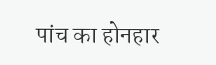पांच का होनहार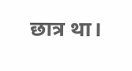छात्र था।